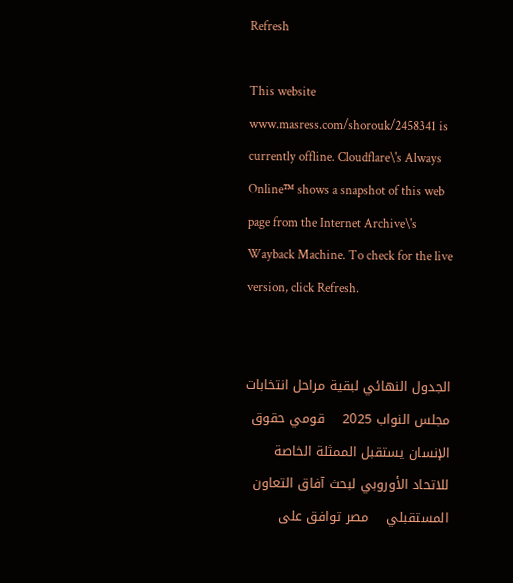Refresh

This website www.masress.com/shorouk/2458341 is currently offline. Cloudflare\'s Always Online™ shows a snapshot of this web page from the Internet Archive\'s Wayback Machine. To check for the live version, click Refresh.


الجدول النهائي لبقية مراحل انتخابات مجلس النواب 2025    قومي حقوق الإنسان يستقبل الممثلة الخاصة للاتحاد الأوروبي لبحث آفاق التعاون المستقبلي    مصر توافق على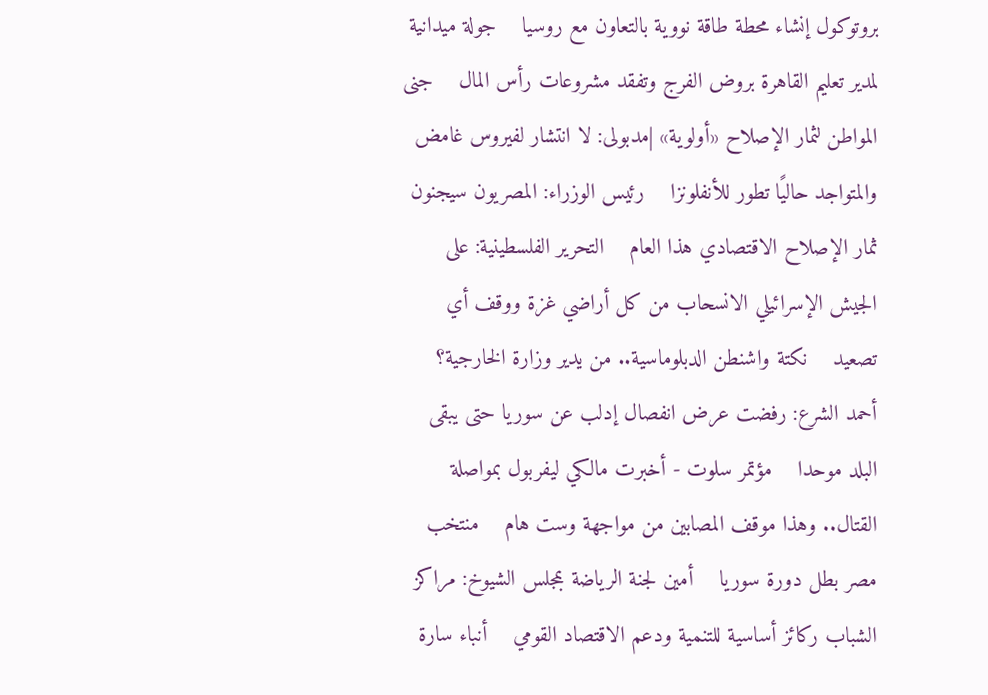بروتوكول إنشاء محطة طاقة نووية بالتعاون مع روسيا    جولة ميدانية لمدير تعليم القاهرة بروض الفرج وتفقد مشروعات رأس المال    جنى المواطن لثمار الإصلاح «أولوية» |مدبولى: لا انتشار لفيروس غامض والمتواجد حاليًا تطور للأنفلونزا    رئيس الوزراء: المصريون سيجنون ثمار الإصلاح الاقتصادي هذا العام    التحرير الفلسطينية: على الجيش الإسرائيلي الانسحاب من كل أراضي غزة ووقف أي تصعيد    نكتة واشنطن الدبلوماسية.. من يدير وزارة الخارجية؟    أحمد الشرع: رفضت عرض انفصال إدلب عن سوريا حتى يبقى البلد موحدا    مؤتمر سلوت - أخبرت مالكي ليفربول بمواصلة القتال.. وهذا موقف المصابين من مواجهة وست هام    منتخب مصر بطل دورة سوريا    أمين لجنة الرياضة بمجلس الشيوخ: مراكز الشباب ركائز أساسية للتنمية ودعم الاقتصاد القومي    أنباء سارة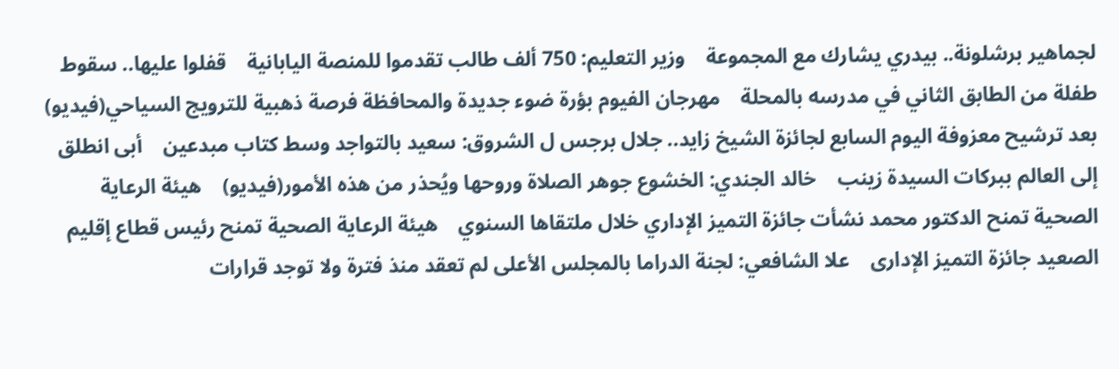لجماهير برشلونة.. بيدري يشارك مع المجموعة    وزير التعليم: 750 ألف طالب تقدموا للمنصة اليابانية    قفلوا عليها.. سقوط طفلة من الطابق الثاني في مدرسه بالمحلة    مهرجان الفيوم بؤرة ضوء جديدة والمحافظة فرصة ذهبية للترويج السياحي(فيديو)    بعد ترشيح معزوفة اليوم السابع لجائزة الشيخ زايد.. جلال برجس ل الشروق: سعيد بالتواجد وسط كتاب مبدعين    أبى انطلق إلى العالم ببركات السيدة زينب    خالد الجندي: الخشوع جوهر الصلاة وروحها ويُحذر من هذه الأمور(فيديو)    هيئة الرعاية الصحية تمنح الدكتور محمد نشأت جائزة التميز الإداري خلال ملتقاها السنوي    هيئة الرعاية الصحية تمنح رئيس قطاع إقليم الصعيد جائزة التميز الإدارى    علا الشافعي: لجنة الدراما بالمجلس الأعلى لم تعقد منذ فترة ولا توجد قرارات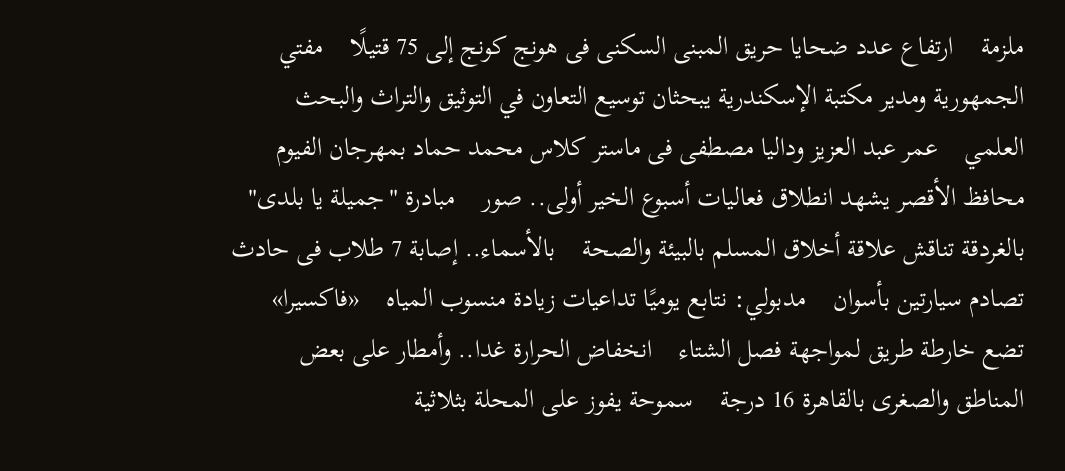ملزمة    ارتفاع عدد ضحايا حريق المبنى السكنى فى هونج كونج إلى 75 قتيلًا    مفتي الجمهورية ومدير مكتبة الإسكندرية يبحثان توسيع التعاون في التوثيق والتراث والبحث العلمي    عمر عبد العزيز وداليا مصطفى فى ماستر كلاس محمد حماد بمهرجان الفيوم    محافظ الأقصر يشهد انطلاق فعاليات أسبوع الخير أولى.. صور    مبادرة "جميلة يا بلدى" بالغردقة تناقش علاقة أخلاق المسلم بالبيئة والصحة    بالأسماء.. إصابة 7 طلاب فى حادث تصادم سيارتين بأسوان    مدبولي: نتابع يوميًا تداعيات زيادة منسوب المياه    «فاكسيرا» تضع خارطة طريق لمواجهة فصل الشتاء    انخفاض الحرارة غدا.. وأمطار على بعض المناطق والصغرى بالقاهرة 16 درجة    سموحة يفوز على المحلة بثلاثية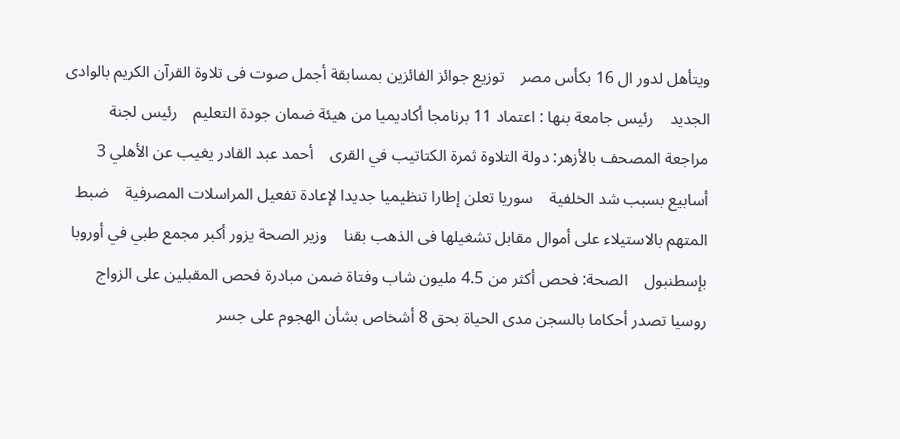ويتأهل لدور ال 16 بكأس مصر    توزيع جوائز الفائزين بمسابقة أجمل صوت فى تلاوة القرآن الكريم بالوادى الجديد    رئيس جامعة بنها : اعتماد 11 برنامجا أكاديميا من هيئة ضمان جودة التعليم    رئيس لجنة مراجعة المصحف بالأزهر: دولة التلاوة ثمرة الكتاتيب في القرى    أحمد عبد القادر يغيب عن الأهلي 3 أسابيع بسبب شد الخلفية    سوريا تعلن إطارا تنظيميا جديدا لإعادة تفعيل المراسلات المصرفية    ضبط المتهم بالاستيلاء على أموال مقابل تشغيلها فى الذهب بقنا    وزير الصحة يزور أكبر مجمع طبي في أوروبا بإسطنبول    الصحة: فحص أكثر من 4.5 مليون شاب وفتاة ضمن مبادرة فحص المقبلين على الزواج    روسيا تصدر أحكاما بالسجن مدى الحياة بحق 8 أشخاص بشأن الهجوم على جسر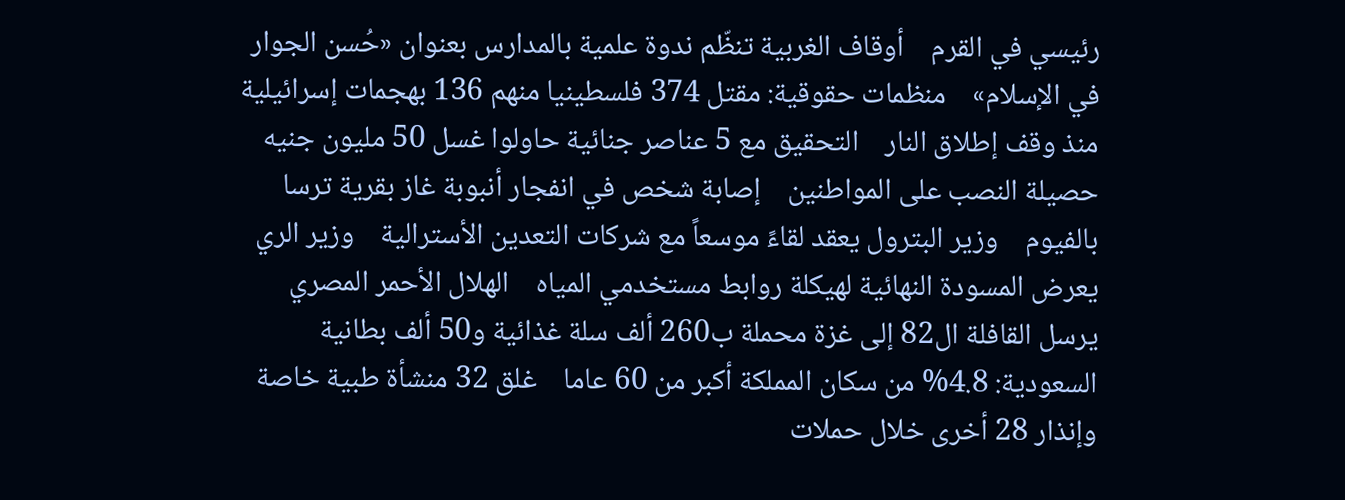رئيسي في القرم    أوقاف الغربية تنظّم ندوة علمية بالمدارس بعنوان «حُسن الجوار في الإسلام»    منظمات حقوقية: مقتل 374 فلسطينيا منهم 136 بهجمات إسرائيلية منذ وقف إطلاق النار    التحقيق مع 5 عناصر جنائية حاولوا غسل 50 مليون جنيه حصيلة النصب على المواطنين    إصابة شخص في انفجار أنبوبة غاز بقرية ترسا بالفيوم    وزير البترول يعقد لقاءً موسعاً مع شركات التعدين الأسترالية    وزير الري يعرض المسودة النهائية لهيكلة روابط مستخدمي المياه    الهلال الأحمر المصري يرسل القافلة ال82 إلى غزة محملة ب260 ألف سلة غذائية و50 ألف بطانية    السعودية: 4.8% من سكان المملكة أكبر من 60 عاما    غلق 32 منشأة طبية خاصة وإنذار 28 أخرى خلال حملات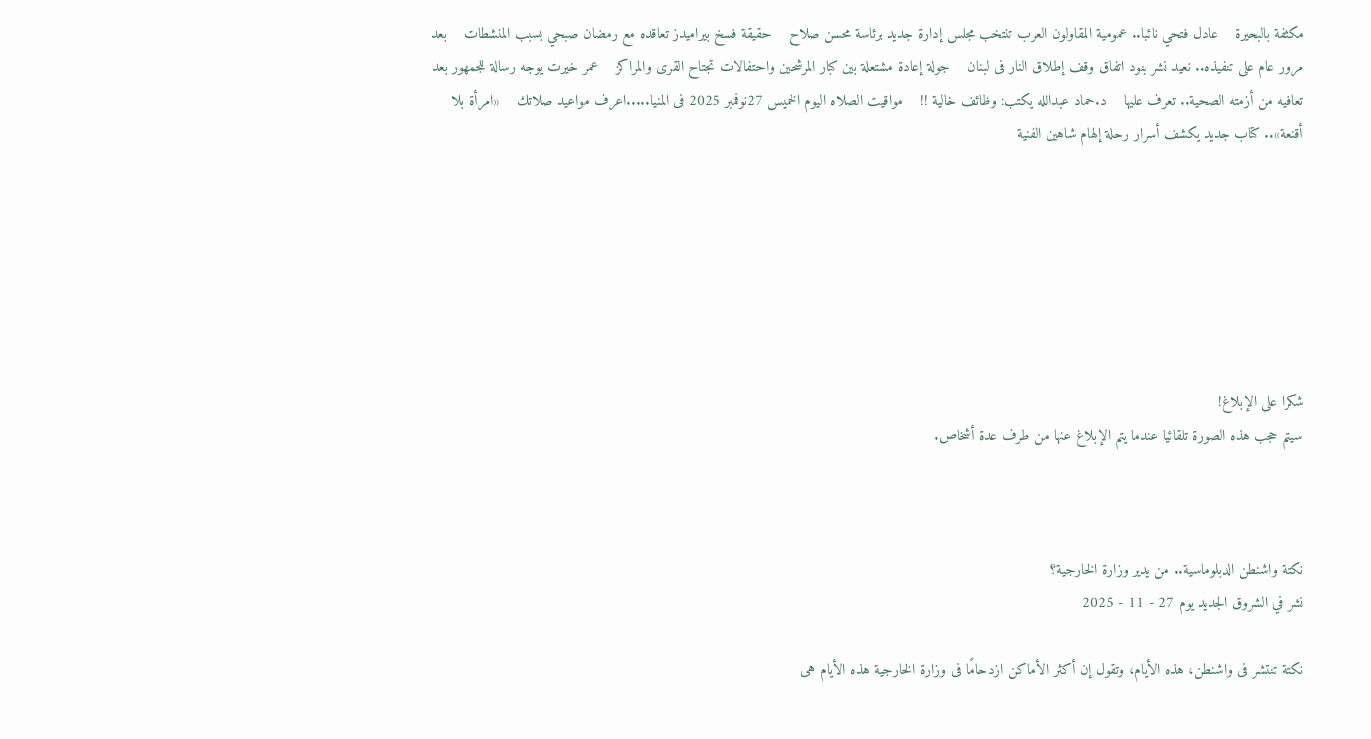مكثفة بالبحيرة    عادل فتحي نائبا.. عمومية المقاولون العرب تنتخب مجلس إدارة جديد برئاسة محسن صلاح    حقيقة فسخ بيراميدز تعاقده مع رمضان صبحي بسبب المنشطات    بعد مرور عام على تنفيذه.. نعيد نشر بنود اتفاق وقف إطلاق النار فى لبنان    جولة إعادة مشتعلة بين كبار المرشحين واحتفالات تجتاح القرى والمراكز    عمر خيرت يوجه رسالة للجمهور بعد تعافيه من أزمته الصحية.. تعرف عليها    د.حماد عبدالله يكتب: وظائف خالية !!    مواقيت الصلاه اليوم الخميس 27نوفمبر 2025 فى المنيا.....اعرف مواعيد صلاتك    «امرأة بلا أقنعة».. كتاب جديد يكشف أسرار رحلة إلهام شاهين الفنية







شكرا على الإبلاغ!
سيتم حجب هذه الصورة تلقائيا عندما يتم الإبلاغ عنها من طرف عدة أشخاص.



نكتة واشنطن الدبلوماسية.. من يدير وزارة الخارجية؟
نشر في الشروق الجديد يوم 27 - 11 - 2025

نكتة تنتشر فى واشنطن، هذه الأيام، وتقول إن أكثر الأماكن ازدحامًا فى وزارة الخارجية هذه الأيام هى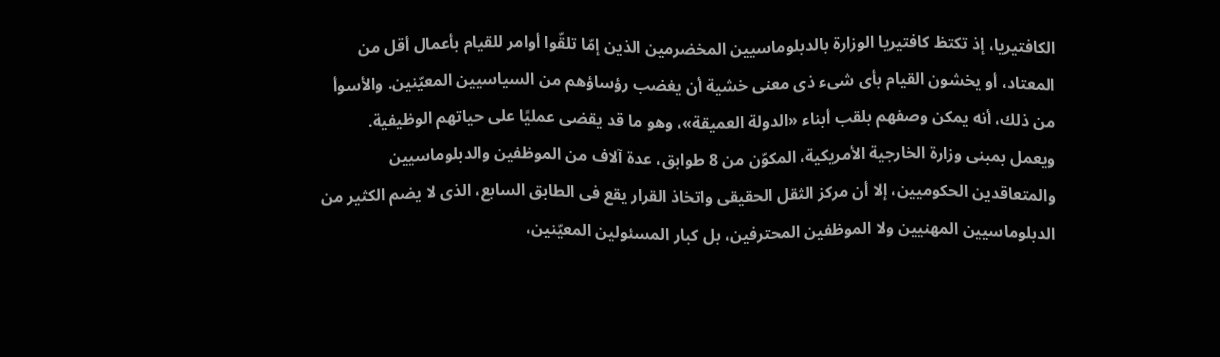الكافتيريا، إذ تكتظ كافتيريا الوزارة بالدبلوماسيين المخضرمين الذين إمّا تلقّوا أوامر للقيام بأعمال أقل من المعتاد، أو يخشون القيام بأى شىء ذى معنى خشية أن يغضب رؤساؤهم من السياسيين المعيّنين. والأسوأ من ذلك، أنه يمكن وصفهم بلقب أبناء «الدولة العميقة»، وهو ما قد يقضى عمليًا على حياتهم الوظيفية.
ويعمل بمبنى وزارة الخارجية الأمريكية، المكوّن من 8 طوابق، عدة آلاف من الموظفين والدبلوماسيين والمتعاقدين الحكوميين، إلا أن مركز الثقل الحقيقى واتخاذ القرار يقع فى الطابق السابع، الذى لا يضم الكثير من الدبلوماسيين المهنيين ولا الموظفين المحترفين، بل كبار المسئولين المعيّنين،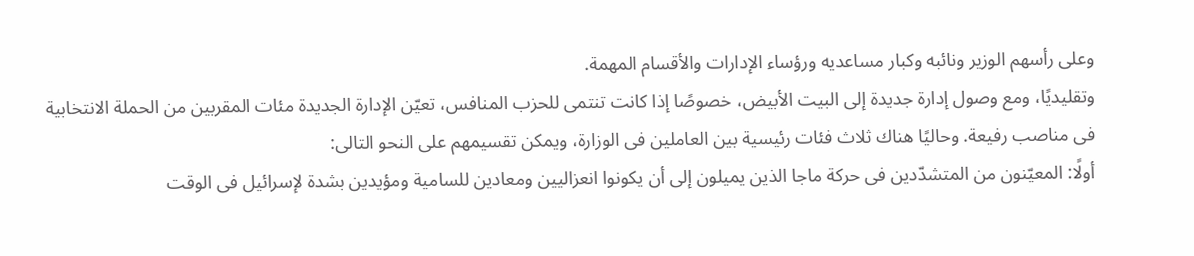وعلى رأسهم الوزير ونائبه وكبار مساعديه ورؤساء الإدارات والأقسام المهمة.
وتقليديًا، ومع وصول إدارة جديدة إلى البيت الأبيض، خصوصًا إذا كانت تنتمى للحزب المنافس، تعيّن الإدارة الجديدة مئات المقربين من الحملة الانتخابية فى مناصب رفيعة. وحاليًا هناك ثلاث فئات رئيسية بين العاملين فى الوزارة، ويمكن تقسيمهم على النحو التالى:
أولًا: المعيّنون من المتشدّدين فى حركة ماجا الذين يميلون إلى أن يكونوا انعزاليين ومعادين للسامية ومؤيدين بشدة لإسرائيل فى الوقت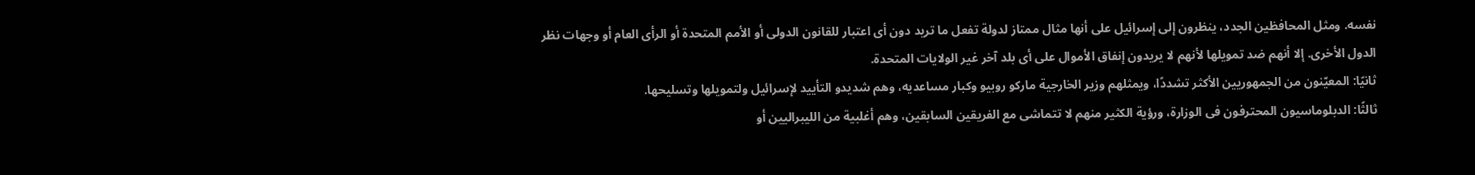نفسه. ومثل المحافظين الجدد، ينظرون إلى إسرائيل على أنها مثال ممتاز لدولة تفعل ما تريد دون أى اعتبار للقانون الدولى أو الأمم المتحدة أو الرأى العام أو وجهات نظر الدول الأخرى. إلا أنهم ضد تمويلها لأنهم لا يريدون إنفاق الأموال على أى بلد آخر غير الولايات المتحدة.
ثانيًا: المعيّنون من الجمهوريين الأكثر تشددًا، ويمثلهم وزير الخارجية ماركو روبيو وكبار مساعديه، وهم شديدو التأييد لإسرائيل ولتمويلها وتسليحها.
ثالثًا: الدبلوماسيون المحترفون فى الوزارة، ورؤية الكثير منهم لا تتماشى مع الفريقين السابقين، وهم أغلبية من الليبراليين أو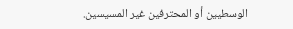الوسطيين أو المحترفين غير المسيسين.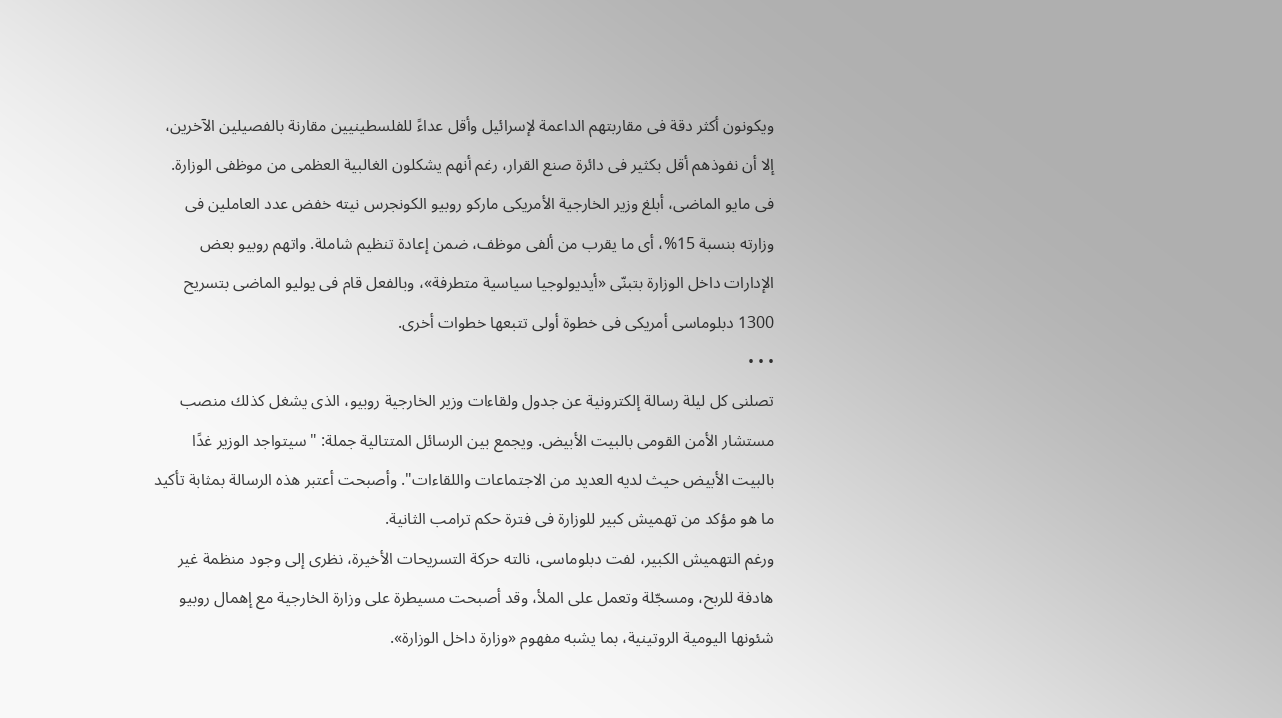ويكونون أكثر دقة فى مقاربتهم الداعمة لإسرائيل وأقل عداءً للفلسطينيين مقارنة بالفصيلين الآخرين، إلا أن نفوذهم أقل بكثير فى دائرة صنع القرار، رغم أنهم يشكلون الغالبية العظمى من موظفى الوزارة.
فى مايو الماضى، أبلغ وزير الخارجية الأمريكى ماركو روبيو الكونجرس نيته خفض عدد العاملين فى وزارته بنسبة 15%، أى ما يقرب من ألفى موظف، ضمن إعادة تنظيم شاملة. واتهم روبيو بعض الإدارات داخل الوزارة بتبنّى «أيديولوجيا سياسية متطرفة»، وبالفعل قام فى يوليو الماضى بتسريح 1300 دبلوماسى أمريكى فى خطوة أولى تتبعها خطوات أخرى.
• • •
تصلنى كل ليلة رسالة إلكترونية عن جدول ولقاءات وزير الخارجية روبيو، الذى يشغل كذلك منصب مستشار الأمن القومى بالبيت الأبيض. ويجمع بين الرسائل المتتالية جملة: "سيتواجد الوزير غدًا بالبيت الأبيض حيث لديه العديد من الاجتماعات واللقاءات". وأصبحت أعتبر هذه الرسالة بمثابة تأكيد ما هو مؤكد من تهميش كبير للوزارة فى فترة حكم ترامب الثانية.
ورغم التهميش الكبير، لفت دبلوماسى، نالته حركة التسريحات الأخيرة، نظرى إلى وجود منظمة غير هادفة للربح، ومسجّلة وتعمل على الملأ، وقد أصبحت مسيطرة على وزارة الخارجية مع إهمال روبيو شئونها اليومية الروتينية، بما يشبه مفهوم «وزارة داخل الوزارة».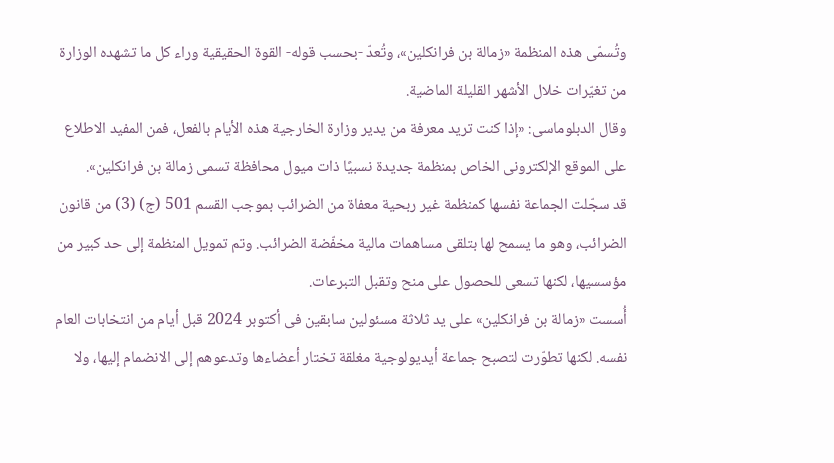وتُسمّى هذه المنظمة «زمالة بن فرانكلين»، وتُعدّ -بحسب قوله- القوة الحقيقية وراء كل ما تشهده الوزارة من تغيّرات خلال الأشهر القليلة الماضية.
وقال الدبلوماسى: «إذا كنت تريد معرفة من يدير وزارة الخارجية هذه الأيام بالفعل، فمن المفيد الاطلاع على الموقع الإلكترونى الخاص بمنظمة جديدة نسبيًا ذات ميول محافظة تسمى زمالة بن فرانكلين».
قد سجّلت الجماعة نفسها كمنظمة غير ربحية معفاة من الضرائب بموجب القسم 501 (ج) (3) من قانون الضرائب، وهو ما يسمح لها بتلقى مساهمات مالية مخفّضة الضرائب. وتم تمويل المنظمة إلى حد كبير من مؤسسيها، لكنها تسعى للحصول على منح وتقبل التبرعات.
أُسست «زمالة بن فرانكلين» على يد ثلاثة مسئولين سابقين فى أكتوبر 2024 قبل أيام من انتخابات العام نفسه. لكنها تطوّرت لتصبح جماعة أيديولوجية مغلقة تختار أعضاءها وتدعوهم إلى الانضمام إليها، ولا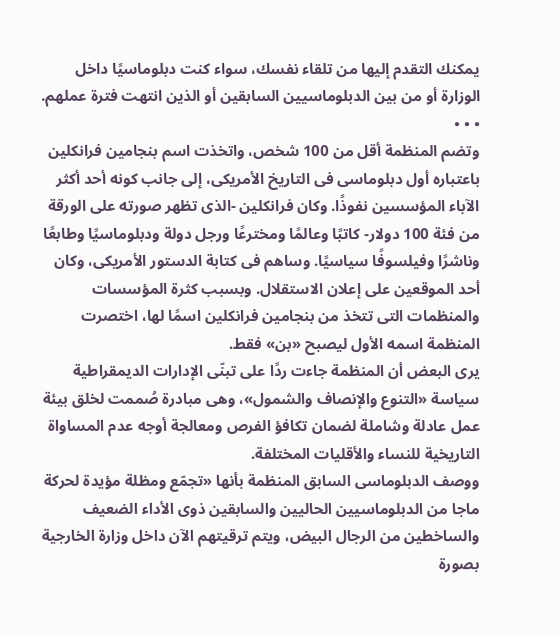يمكنك التقدم إليها من تلقاء نفسك، سواء كنت دبلوماسيًا داخل الوزارة أو من بين الدبلوماسيين السابقين أو الذين انتهت فترة عملهم.
• • •
وتضم المنظمة أقل من 100 شخص، واتخذت اسم بنجامين فرانكلين باعتباره أول دبلوماسى فى التاريخ الأمريكى، إلى جانب كونه أحد أكثر الآباء المؤسسين نفوذًا. وكان فرانكلين -الذى تظهر صورته على الورقة من فئة 100 دولار- كاتبًا وعالمًا ومخترعًا ورجل دولة ودبلوماسيًا وطابعًا وناشرًا وفيلسوفًا سياسيًا. وساهم فى كتابة الدستور الأمريكى، وكان أحد الموقعين على إعلان الاستقلال. وبسبب كثرة المؤسسات والمنظمات التى تتخذ من بنجامين فرانكلين اسمًا لها، اختصرت المنظمة اسمه الأول ليصبح «بن» فقط.
يرى البعض أن المنظمة جاءت ردًا على تبنّى الإدارات الديمقراطية سياسة «التنوع والإنصاف والشمول»، وهى مبادرة صُممت لخلق بيئة عمل عادلة وشاملة لضمان تكافؤ الفرص ومعالجة أوجه عدم المساواة التاريخية للنساء والأقليات المختلفة.
ووصف الدبلوماسى السابق المنظمة بأنها «تجمّع ومظلة مؤيدة لحركة ماجا من الدبلوماسيين الحاليين والسابقين ذوى الأداء الضعيف والساخطين من الرجال البيض، ويتم ترقيتهم الآن داخل وزارة الخارجية بصورة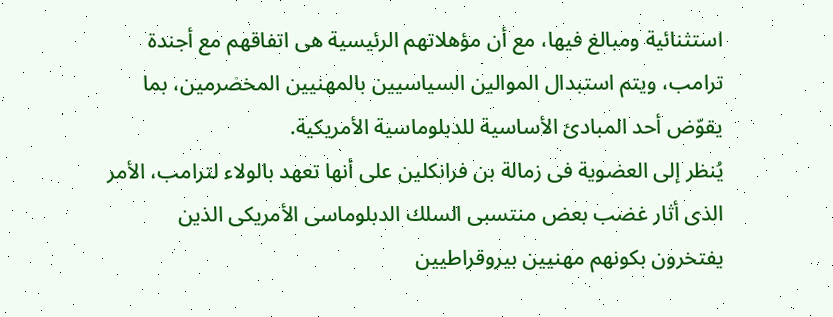استثنائية ومبالغ فيها، مع أن مؤهلاتهم الرئيسية هى اتفاقهم مع أجندة ترامب، ويتم استبدال الموالين السياسيين بالمهنيين المخضرمين، بما يقوّض أحد المبادئ الأساسية للدبلوماسية الأمريكية.
يُنظر إلى العضوية فى زمالة بن فرانكلين على أنها تعهد بالولاء لترامب، الأمر الذى أثار غضب بعض منتسبى السلك الدبلوماسى الأمريكى الذين يفتخرون بكونهم مهنيين بيروقراطيين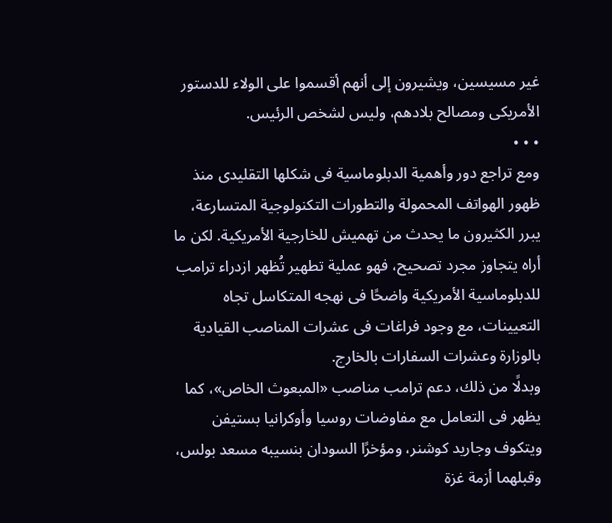غير مسيسين، ويشيرون إلى أنهم أقسموا على الولاء للدستور الأمريكى ومصالح بلادهم، وليس لشخص الرئيس.
• • •
ومع تراجع دور وأهمية الدبلوماسية فى شكلها التقليدى منذ ظهور الهواتف المحمولة والتطورات التكنولوجية المتسارعة، يبرر الكثيرون ما يحدث من تهميش للخارجية الأمريكية. لكن ما أراه يتجاوز مجرد تصحيح، فهو عملية تطهير تُظهر ازدراء ترامب للدبلوماسية الأمريكية واضحًا فى نهجه المتكاسل تجاه التعيينات، مع وجود فراغات فى عشرات المناصب القيادية بالوزارة وعشرات السفارات بالخارج.
وبدلًا من ذلك، دعم ترامب مناصب «المبعوث الخاص»، كما يظهر فى التعامل مع مفاوضات روسيا وأوكرانيا بستيفن ويتكوف وجاريد كوشنر، ومؤخرًا السودان بنسيبه مسعد بولس، وقبلهما أزمة غزة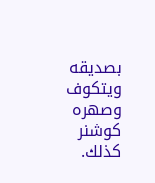بصديقه ويتكوف وصهره كوشنر كذلك.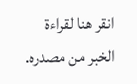انقر هنا لقراءة الخبر من مصدره.